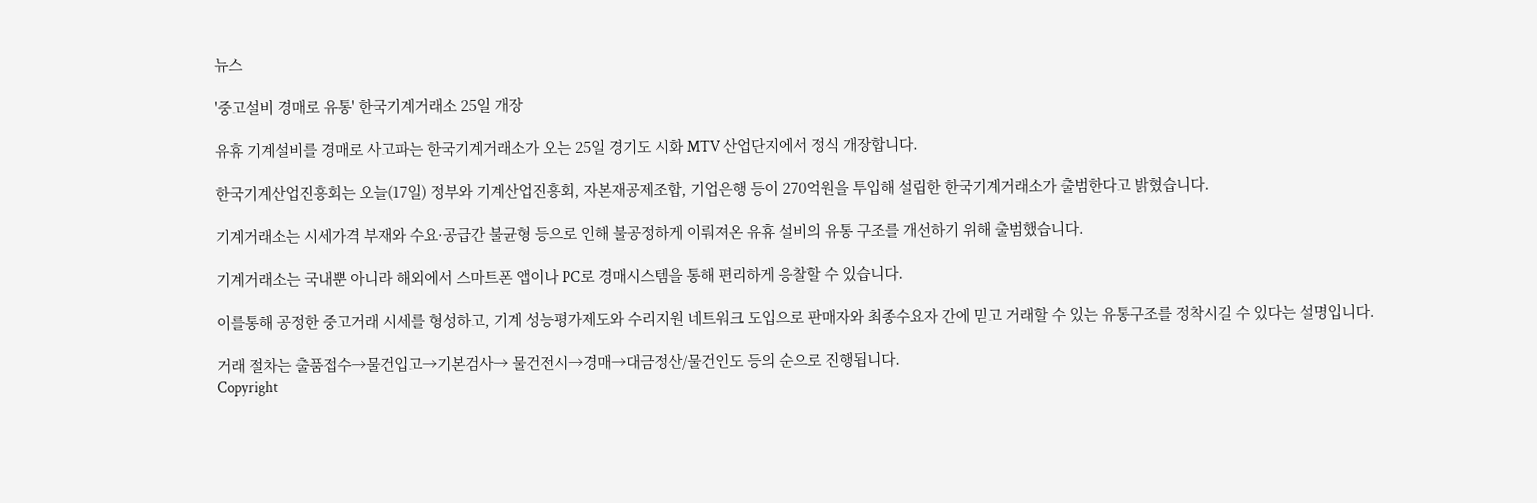뉴스

'중고설비 경매로 유통' 한국기계거래소 25일 개장

유휴 기계설비를 경매로 사고파는 한국기계거래소가 오는 25일 경기도 시화 MTV 산업단지에서 정식 개장합니다.

한국기계산업진흥회는 오늘(17일) 정부와 기계산업진흥회, 자본재공제조합, 기업은행 등이 270억원을 투입해 설립한 한국기계거래소가 출범한다고 밝혔습니다.

기계거래소는 시세가격 부재와 수요·공급간 불균형 등으로 인해 불공정하게 이뤄져온 유휴 설비의 유통 구조를 개선하기 위해 출범했습니다.

기계거래소는 국내뿐 아니라 해외에서 스마트폰 앱이나 PC로 경매시스템을 통해 편리하게 응찰할 수 있습니다.

이를통해 공정한 중고거래 시세를 형성하고, 기계 성능평가제도와 수리지원 네트워크 도입으로 판매자와 최종수요자 간에 믿고 거래할 수 있는 유통구조를 정착시길 수 있다는 설명입니다.

거래 절차는 출품접수→물건입고→기본검사→ 물건전시→경매→대금정산/물건인도 등의 순으로 진행됩니다.
Copyright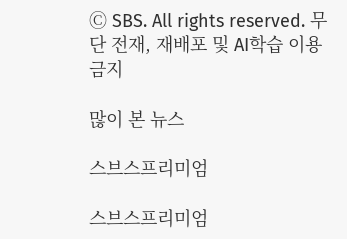Ⓒ SBS. All rights reserved. 무단 전재, 재배포 및 AI학습 이용 금지

많이 본 뉴스

스브스프리미엄

스브스프리미엄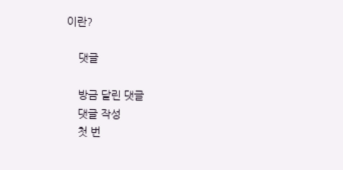이란?

    댓글

    방금 달린 댓글
    댓글 작성
    첫 번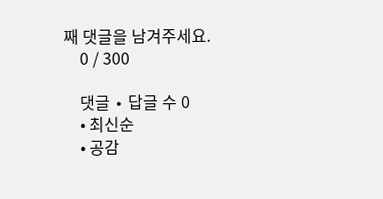째 댓글을 남겨주세요.
    0 / 300

    댓글 ∙ 답글 수 0
    • 최신순
    • 공감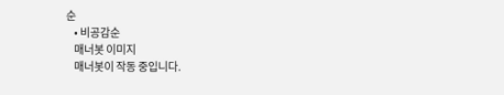순
    • 비공감순
    매너봇 이미지
    매너봇이 작동 중입니다.